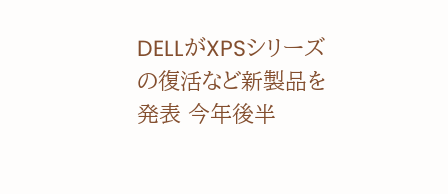DELLがXPSシリーズの復活など新製品を発表 今年後半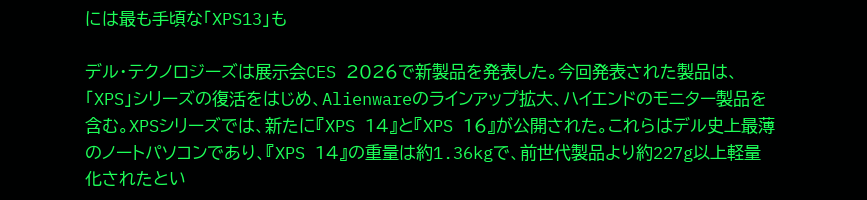には最も手頃な「XPS13」も

デル・テクノロジーズは展示会CES 2026で新製品を発表した。今回発表された製品は、「XPS」シリーズの復活をはじめ、Alienwareのラインアップ拡大、ハイエンドのモニター製品を含む。XPSシリーズでは、新たに『XPS 14』と『XPS 16』が公開された。これらはデル史上最薄のノートパソコンであり、『XPS 14』の重量は約1.36kgで、前世代製品より約227g以上軽量化されたとい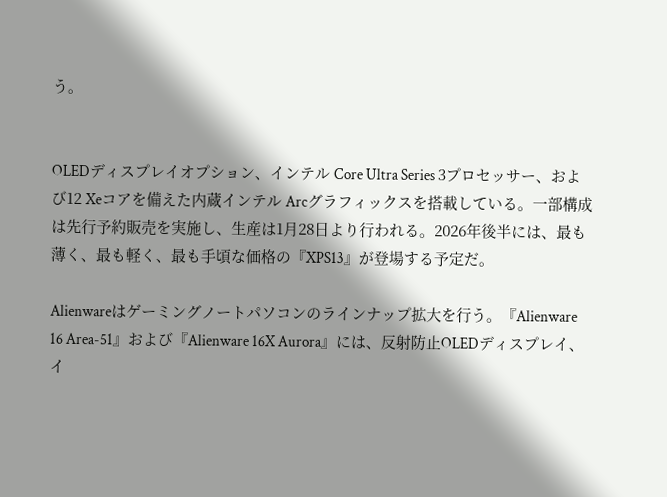う。


OLEDディスプレイオプション、インテル Core Ultra Series 3プロセッサー、および12 Xeコアを備えた内蔵インテル Arcグラフィックスを搭載している。一部構成は先行予約販売を実施し、生産は1月28日より行われる。2026年後半には、最も薄く、最も軽く、最も手頃な価格の『XPS13』が登場する予定だ。

Alienwareはゲーミングノートパソコンのラインナップ拡大を行う。『Alienware 16 Area-51』および『Alienware 16X Aurora』には、反射防止OLEDディスプレイ、イ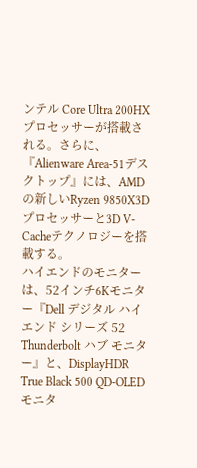ンテル Core Ultra 200HXプロセッサーが搭載される。さらに、『Alienware Area-51デスクトップ』には、AMDの新しいRyzen 9850X3Dプロセッサーと3D V-Cacheテクノロジーを搭載する。
ハイエンドのモニターは、52インチ6Kモニター『Dell デジタル ハイエンド シリーズ 52 Thunderbolt ハブ モニター』と、DisplayHDR True Black 500 QD-OLEDモニタ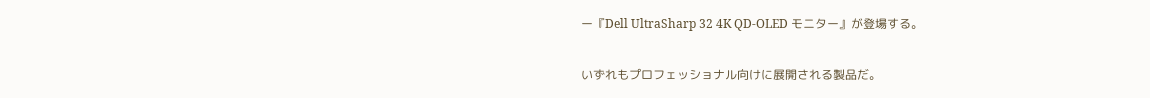ー『Dell UltraSharp 32 4K QD-OLED モニター』が登場する。

いずれもプロフェッショナル向けに展開される製品だ。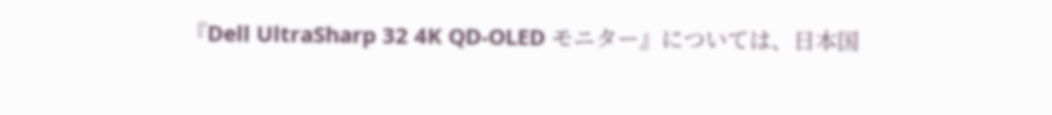『Dell UltraSharp 32 4K QD-OLED モニター』については、日本国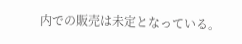内での販売は未定となっている。